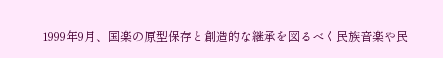1999年9月、国楽の原型保存と創造的な継承を図るべく民族音楽や民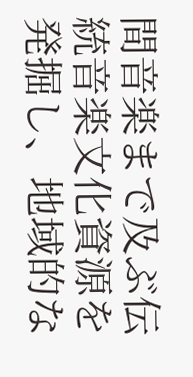間音楽まで及ぶ伝統音楽文化資源を発掘し、地域的な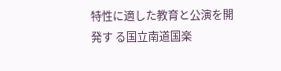特性に適した教育と公演を開発す る国立南道国楽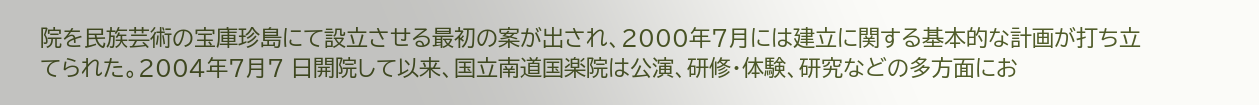院を民族芸術の宝庫珍島にて設立させる最初の案が出され、2000年7月には建立に関する基本的な計画が打ち立てられた。2004年7月7 日開院して以来、国立南道国楽院は公演、研修・体験、研究などの多方面にお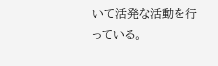いて活発な活動を行っている。